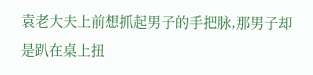袁老大夫上前想抓起男子的手把脉,那男子却是趴在桌上扭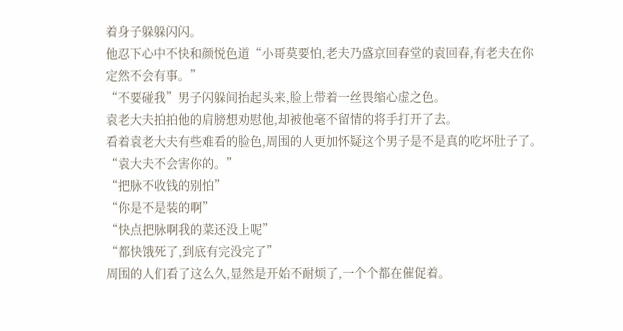着身子躲躲闪闪。
他忍下心中不快和颜悦色道“小哥莫要怕,老夫乃盛京回春堂的袁回春,有老夫在你定然不会有事。”
“不要碰我”男子闪躲间抬起头来,脸上带着一丝畏缩心虚之色。
袁老大夫拍拍他的肩膀想劝慰他,却被他毫不留情的将手打开了去。
看着袁老大夫有些难看的脸色,周围的人更加怀疑这个男子是不是真的吃坏肚子了。
“袁大夫不会害你的。”
“把脉不收钱的别怕”
“你是不是装的啊”
“快点把脉啊我的菜还没上呢”
“都快饿死了,到底有完没完了”
周围的人们看了这么久,显然是开始不耐烦了,一个个都在催促着。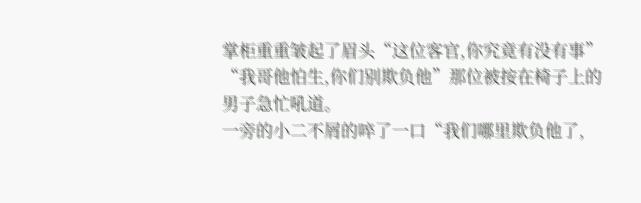掌柜重重皱起了眉头“这位客官,你究竟有没有事”
“我哥他怕生,你们别欺负他”那位被按在椅子上的男子急忙吼道。
一旁的小二不屑的啐了一口“我们哪里欺负他了,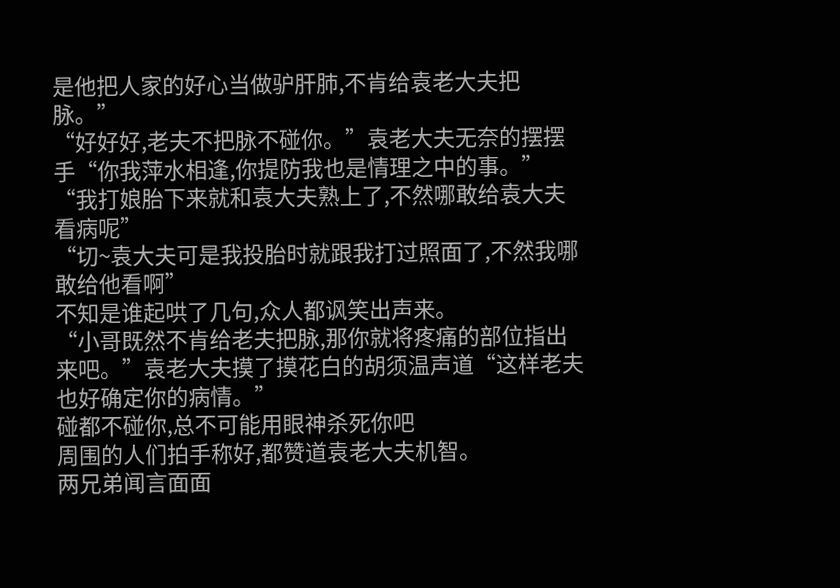是他把人家的好心当做驴肝肺,不肯给袁老大夫把脉。”
“好好好,老夫不把脉不碰你。”袁老大夫无奈的摆摆手“你我萍水相逢,你提防我也是情理之中的事。”
“我打娘胎下来就和袁大夫熟上了,不然哪敢给袁大夫看病呢”
“切~袁大夫可是我投胎时就跟我打过照面了,不然我哪敢给他看啊”
不知是谁起哄了几句,众人都讽笑出声来。
“小哥既然不肯给老夫把脉,那你就将疼痛的部位指出来吧。”袁老大夫摸了摸花白的胡须温声道“这样老夫也好确定你的病情。”
碰都不碰你,总不可能用眼神杀死你吧
周围的人们拍手称好,都赞道袁老大夫机智。
两兄弟闻言面面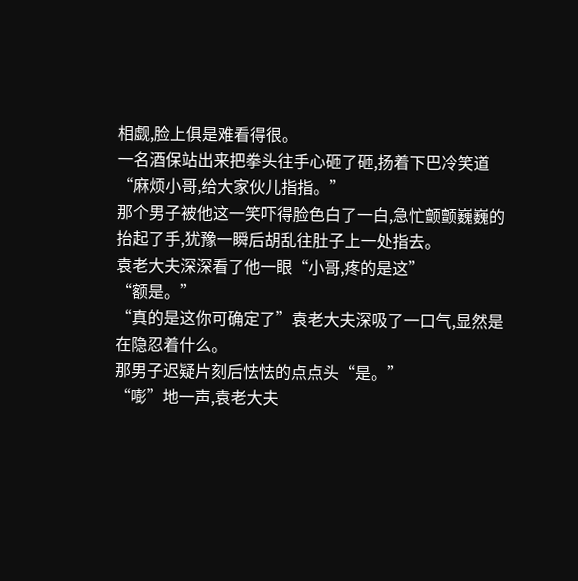相觑,脸上俱是难看得很。
一名酒保站出来把拳头往手心砸了砸,扬着下巴冷笑道“麻烦小哥,给大家伙儿指指。”
那个男子被他这一笑吓得脸色白了一白,急忙颤颤巍巍的抬起了手,犹豫一瞬后胡乱往肚子上一处指去。
袁老大夫深深看了他一眼“小哥,疼的是这”
“额是。”
“真的是这你可确定了”袁老大夫深吸了一口气,显然是在隐忍着什么。
那男子迟疑片刻后怯怯的点点头“是。”
“嘭”地一声,袁老大夫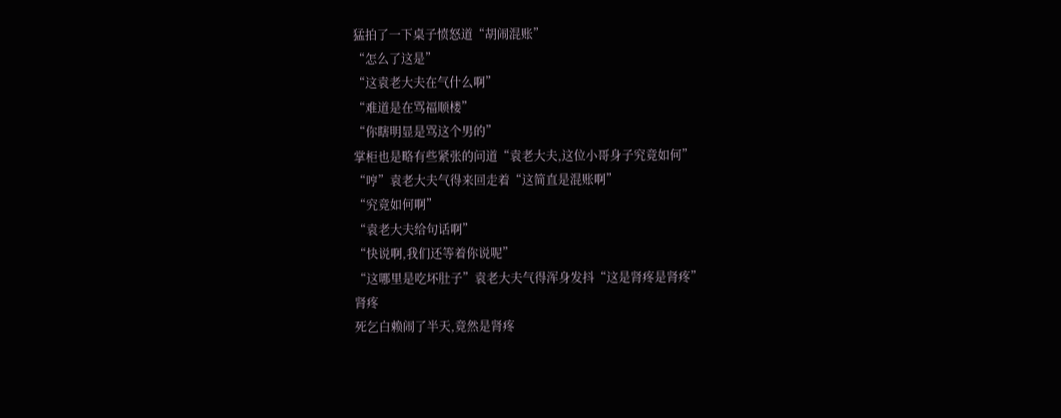猛拍了一下桌子愤怒道“胡闹混账”
“怎么了这是”
“这袁老大夫在气什么啊”
“难道是在骂福顺楼”
“你瞎明显是骂这个男的”
掌柜也是略有些紧张的问道“袁老大夫,这位小哥身子究竟如何”
“哼”袁老大夫气得来回走着“这简直是混账啊”
“究竟如何啊”
“袁老大夫给句话啊”
“快说啊,我们还等着你说呢”
“这哪里是吃坏肚子”袁老大夫气得浑身发抖“这是肾疼是肾疼”
肾疼
死乞白赖闹了半天,竟然是肾疼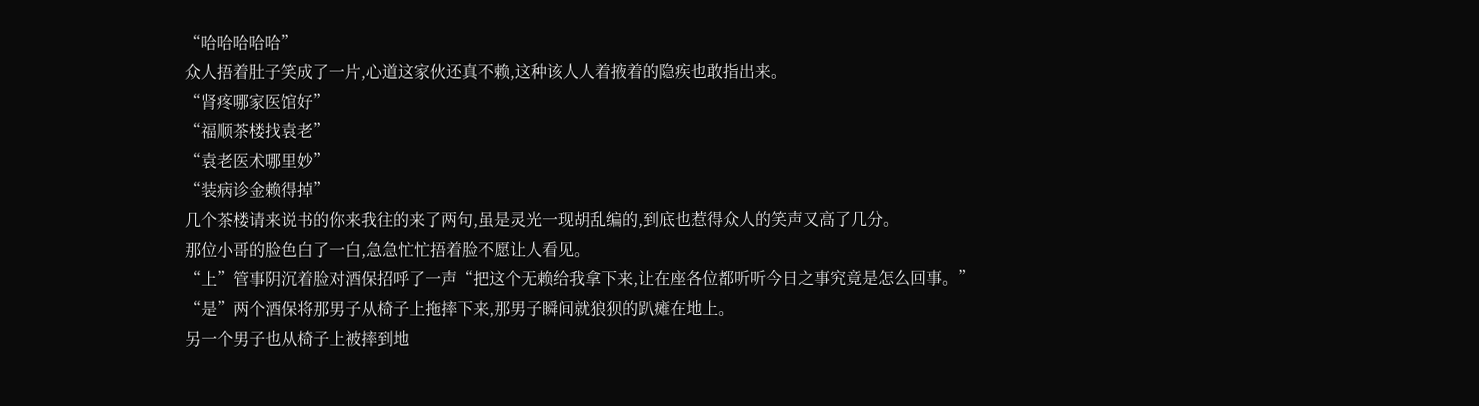“哈哈哈哈哈”
众人捂着肚子笑成了一片,心道这家伙还真不赖,这种该人人着掖着的隐疾也敢指出来。
“肾疼哪家医馆好”
“福顺茶楼找袁老”
“袁老医术哪里妙”
“装病诊金赖得掉”
几个茶楼请来说书的你来我往的来了两句,虽是灵光一现胡乱编的,到底也惹得众人的笑声又高了几分。
那位小哥的脸色白了一白,急急忙忙捂着脸不愿让人看见。
“上”管事阴沉着脸对酒保招呼了一声“把这个无赖给我拿下来,让在座各位都听听今日之事究竟是怎么回事。”
“是”两个酒保将那男子从椅子上拖摔下来,那男子瞬间就狼狈的趴瘫在地上。
另一个男子也从椅子上被摔到地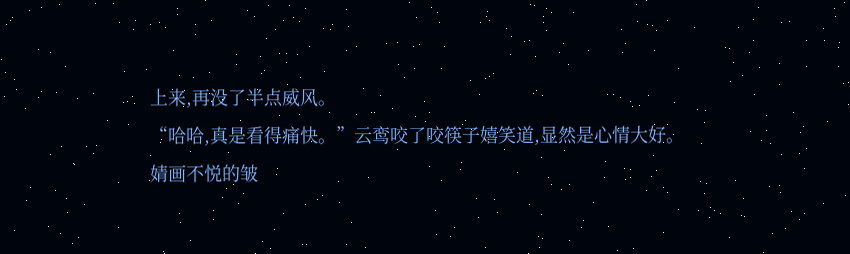上来,再没了半点威风。
“哈哈,真是看得痛快。”云鸾咬了咬筷子嬉笑道,显然是心情大好。
婧画不悦的皱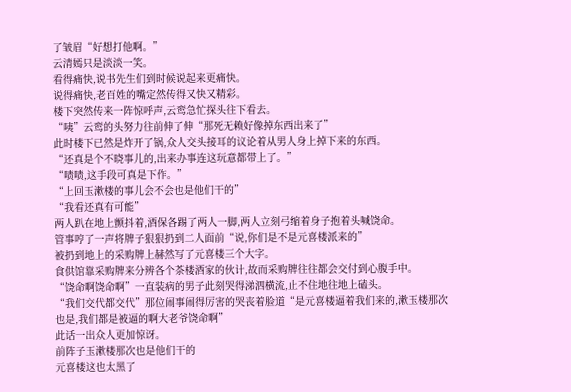了皱眉“好想打他啊。”
云清嫣只是淡淡一笑。
看得痛快,说书先生们到时候说起来更痛快。
说得痛快,老百姓的嘴定然传得又快又精彩。
楼下突然传来一阵惊呼声,云鸾急忙探头往下看去。
“咦”云鸾的头努力往前伸了伸“那死无赖好像掉东西出来了”
此时楼下已然是炸开了锅,众人交头接耳的议论着从男人身上掉下来的东西。
“还真是个不晓事儿的,出来办事连这玩意都带上了。”
“啧啧,这手段可真是下作。”
“上回玉漱楼的事儿会不会也是他们干的”
“我看还真有可能”
两人趴在地上颤抖着,酒保各踢了两人一脚,两人立刻弓缩着身子抱着头喊饶命。
管事哼了一声将牌子狠狠扔到二人面前“说,你们是不是元喜楼派来的”
被扔到地上的采购牌上赫然写了元喜楼三个大字。
食供馆靠采购牌来分辨各个茶楼酒家的伙计,故而采购牌往往都会交付到心腹手中。
“饶命啊饶命啊”一直装病的男子此刻哭得涕泗横流,止不住地往地上磕头。
“我们交代都交代”那位闹事闹得厉害的哭丧着脸道“是元喜楼逼着我们来的,漱玉楼那次也是,我们都是被逼的啊大老爷饶命啊”
此话一出众人更加惊讶。
前阵子玉漱楼那次也是他们干的
元喜楼这也太黑了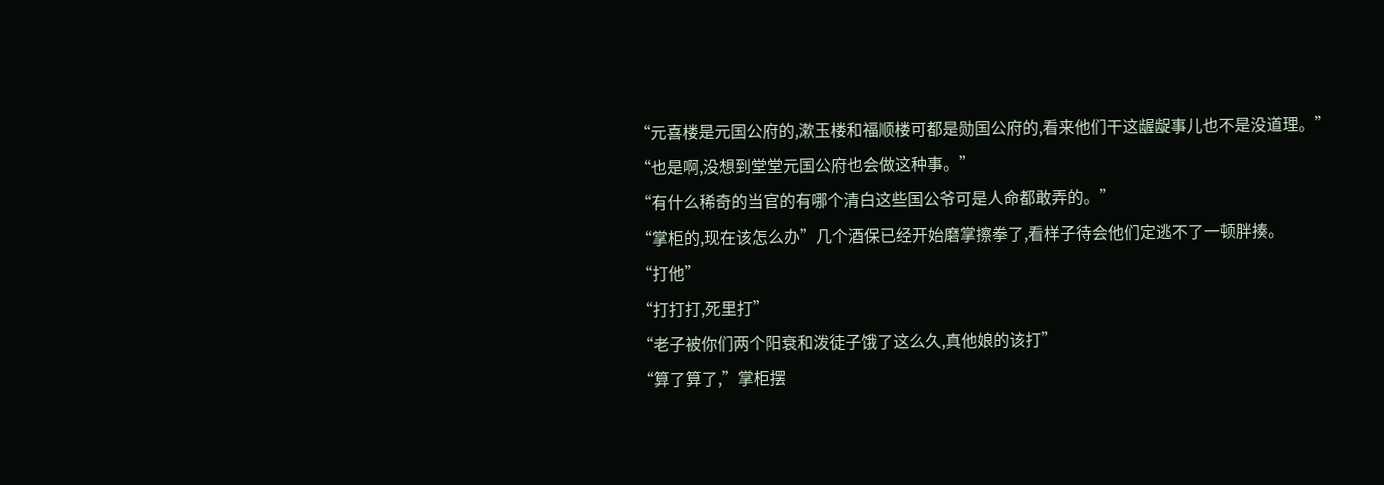“元喜楼是元国公府的,漱玉楼和福顺楼可都是勋国公府的,看来他们干这龌龊事儿也不是没道理。”
“也是啊,没想到堂堂元国公府也会做这种事。”
“有什么稀奇的当官的有哪个清白这些国公爷可是人命都敢弄的。”
“掌柜的,现在该怎么办”几个酒保已经开始磨掌擦拳了,看样子待会他们定逃不了一顿胖揍。
“打他”
“打打打,死里打”
“老子被你们两个阳衰和泼徒子饿了这么久,真他娘的该打”
“算了算了,”掌柜摆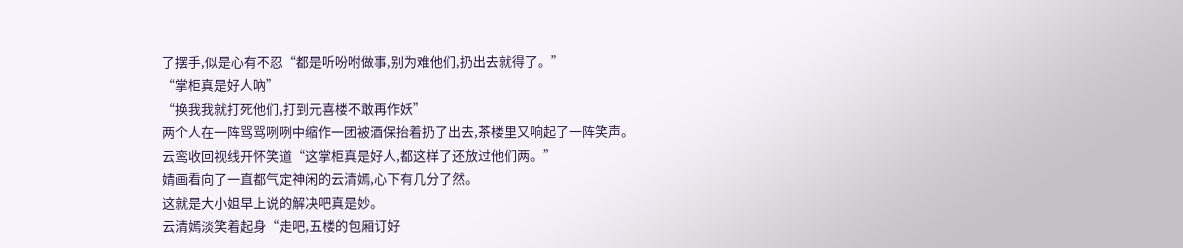了摆手,似是心有不忍“都是听吩咐做事,别为难他们,扔出去就得了。”
“掌柜真是好人吶”
“换我我就打死他们,打到元喜楼不敢再作妖”
两个人在一阵骂骂咧咧中缩作一团被酒保抬着扔了出去,茶楼里又响起了一阵笑声。
云鸾收回视线开怀笑道“这掌柜真是好人,都这样了还放过他们两。”
婧画看向了一直都气定神闲的云清嫣,心下有几分了然。
这就是大小姐早上说的解决吧真是妙。
云清嫣淡笑着起身“走吧,五楼的包厢订好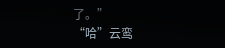了。”
“哈”云鸾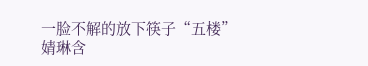一脸不解的放下筷子“五楼”
婧琳含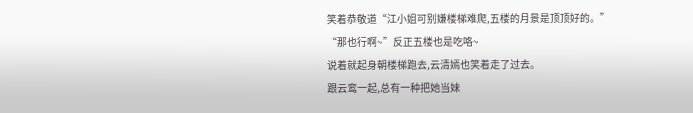笑着恭敬道“江小姐可别嫌楼梯难爬,五楼的月景是顶顶好的。”
“那也行啊~”反正五楼也是吃咯~
说着就起身朝楼梯跑去,云清嫣也笑着走了过去。
跟云鸾一起,总有一种把她当妹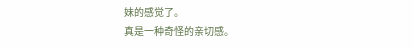妹的感觉了。
真是一种奇怪的亲切感。